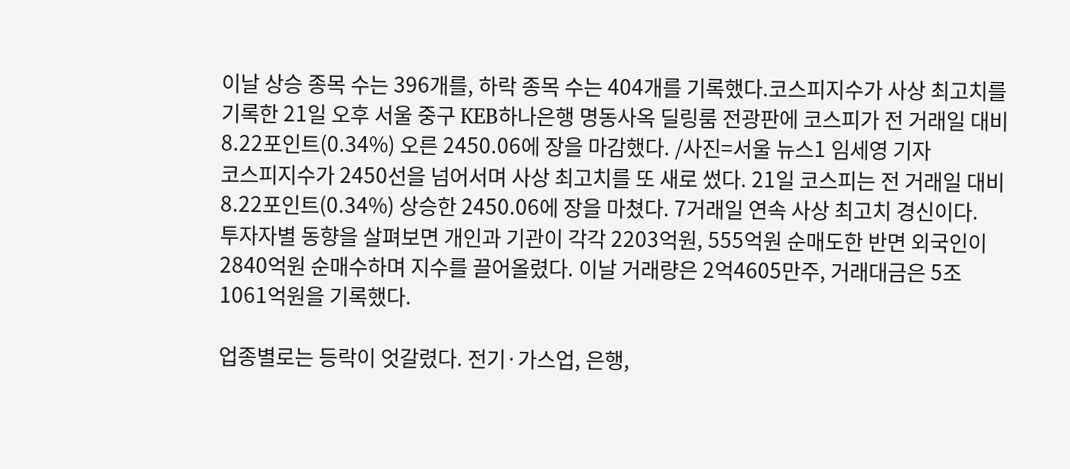이날 상승 종목 수는 396개를, 하락 종목 수는 404개를 기록했다.코스피지수가 사상 최고치를 기록한 21일 오후 서울 중구 KEB하나은행 명동사옥 딜링룸 전광판에 코스피가 전 거래일 대비 8.22포인트(0.34%) 오른 2450.06에 장을 마감했다. /사진=서울 뉴스1 임세영 기자
코스피지수가 2450선을 넘어서며 사상 최고치를 또 새로 썼다. 21일 코스피는 전 거래일 대비 8.22포인트(0.34%) 상승한 2450.06에 장을 마쳤다. 7거래일 연속 사상 최고치 경신이다.
투자자별 동향을 살펴보면 개인과 기관이 각각 2203억원, 555억원 순매도한 반면 외국인이 2840억원 순매수하며 지수를 끌어올렸다. 이날 거래량은 2억4605만주, 거래대금은 5조1061억원을 기록했다.

업종별로는 등락이 엇갈렸다. 전기·가스업, 은행,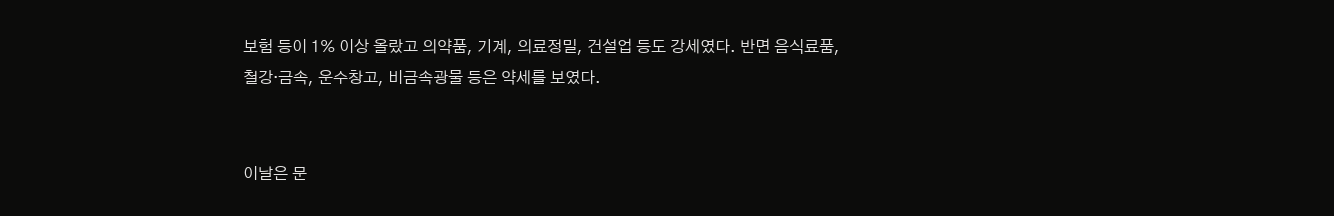보험 등이 1% 이상 올랐고 의약품, 기계, 의료정밀, 건설업 등도 강세였다. 반면 음식료품, 철강·금속, 운수창고, 비금속광물 등은 약세를 보였다.


이날은 문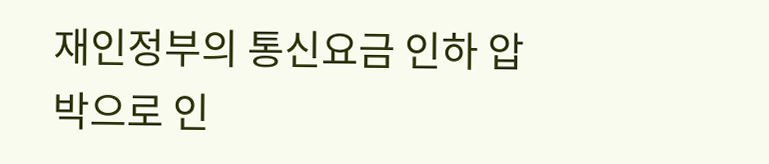재인정부의 통신요금 인하 압박으로 인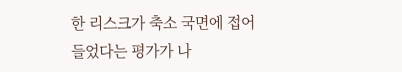한 리스크가 축소 국면에 접어들었다는 평가가 나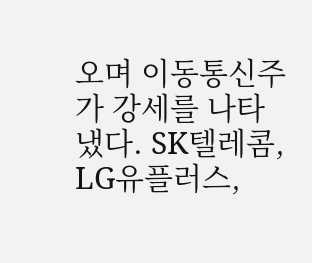오며 이동통신주가 강세를 나타냈다. SK텔레콤, LG유플러스,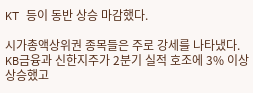KT 등이 동반 상승 마감했다.

시가총액상위권 종목들은 주로 강세를 나타냈다. KB금융과 신한지주가 2분기 실적 호조에 3% 이상 상승했고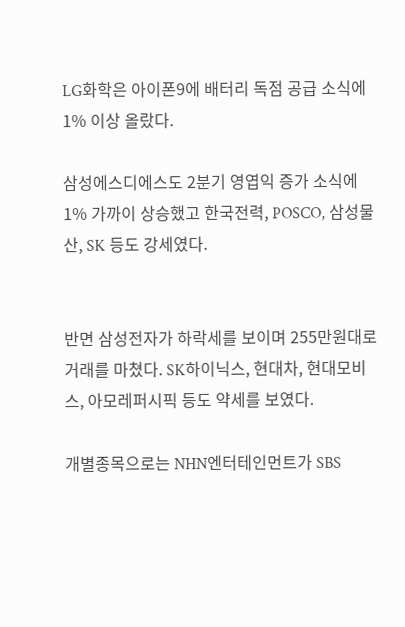LG화학은 아이폰9에 배터리 독점 공급 소식에 1% 이상 올랐다.

삼성에스디에스도 2분기 영엽익 증가 소식에 1% 가까이 상승했고 한국전력, POSCO, 삼성물산, SK 등도 강세였다.


반면 삼성전자가 하락세를 보이며 255만원대로 거래를 마쳤다. SK하이닉스, 현대차, 현대모비스, 아모레퍼시픽 등도 약세를 보였다.

개별종목으로는 NHN엔터테인먼트가 SBS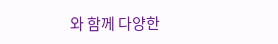와 함께 다양한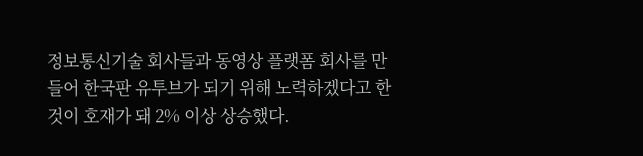정보통신기술 회사들과 동영상 플랫폼 회사를 만들어 한국판 유투브가 되기 위해 노력하겠다고 한 것이 호재가 돼 2% 이상 상승했다.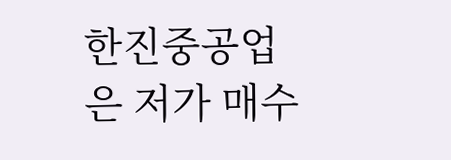한진중공업은 저가 매수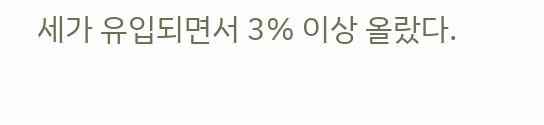세가 유입되면서 3% 이상 올랐다.